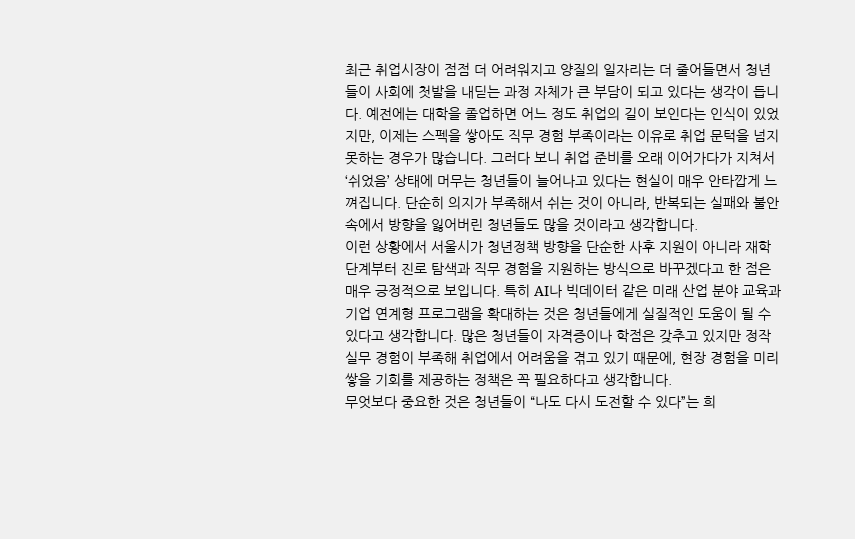최근 취업시장이 점점 더 어려워지고 양질의 일자리는 더 줄어들면서 청년들이 사회에 첫발을 내딛는 과정 자체가 큰 부담이 되고 있다는 생각이 듭니다. 예전에는 대학을 졸업하면 어느 정도 취업의 길이 보인다는 인식이 있었지만, 이제는 스펙을 쌓아도 직무 경험 부족이라는 이유로 취업 문턱을 넘지 못하는 경우가 많습니다. 그러다 보니 취업 준비를 오래 이어가다가 지쳐서 ‘쉬었음’ 상태에 머무는 청년들이 늘어나고 있다는 현실이 매우 안타깝게 느껴집니다. 단순히 의지가 부족해서 쉬는 것이 아니라, 반복되는 실패와 불안 속에서 방향을 잃어버린 청년들도 많을 것이라고 생각합니다.
이런 상황에서 서울시가 청년정책 방향을 단순한 사후 지원이 아니라 재학 단계부터 진로 탐색과 직무 경험을 지원하는 방식으로 바꾸겠다고 한 점은 매우 긍정적으로 보입니다. 특히 AI나 빅데이터 같은 미래 산업 분야 교육과 기업 연계형 프로그램을 확대하는 것은 청년들에게 실질적인 도움이 될 수 있다고 생각합니다. 많은 청년들이 자격증이나 학점은 갖추고 있지만 정작 실무 경험이 부족해 취업에서 어려움을 겪고 있기 때문에, 현장 경험을 미리 쌓을 기회를 제공하는 정책은 꼭 필요하다고 생각합니다.
무엇보다 중요한 것은 청년들이 “나도 다시 도전할 수 있다”는 희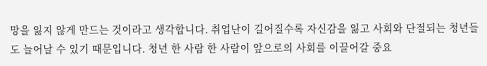망을 잃지 않게 만드는 것이라고 생각합니다. 취업난이 길어질수록 자신감을 잃고 사회와 단절되는 청년들도 늘어날 수 있기 때문입니다. 청년 한 사람 한 사람이 앞으로의 사회를 이끌어갈 중요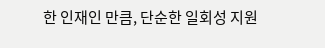한 인재인 만큼, 단순한 일회성 지원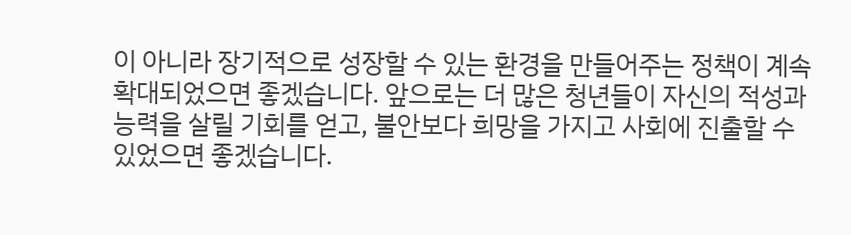이 아니라 장기적으로 성장할 수 있는 환경을 만들어주는 정책이 계속 확대되었으면 좋겠습니다. 앞으로는 더 많은 청년들이 자신의 적성과 능력을 살릴 기회를 얻고, 불안보다 희망을 가지고 사회에 진출할 수 있었으면 좋겠습니다.